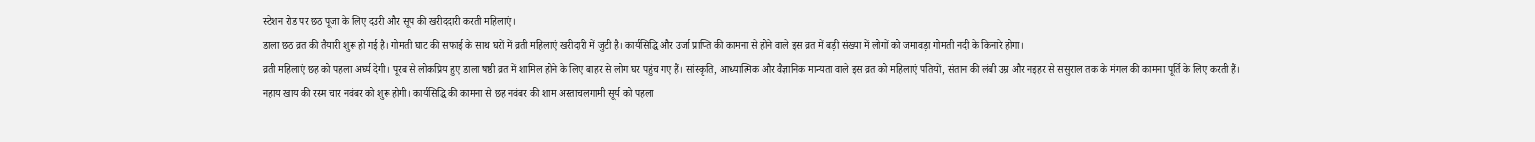स्टेशन रोड पर छठ पूजा के लिए दउरी और सूप की खरीददारी करती महिलाएं।
डाला छठ व्रत की तैयारी शुरू हो गई है। गोमती घाट की सफाई के साथ घरों में व्रती महिलाएं खरीदारी में जुटी है। कार्यसिद्धि और उर्जा प्राप्ति की कामना से होने वाले इस व्रत में बड़ी संख्या में लोगों को जमावड़ा गोमती नदी के किनारे होगा।
व्रती महिलाएं छह को पहला अर्घ्य देगी। पूरब से लोकप्रिय हुए डाला षष्ठी व्रत में शामिल होने के लिए बाहर से लोग घर पहुंच गए हैं। सांस्कृति, आध्यात्मिक और वैज्ञानिक मान्यता वाले इस व्रत को महिलाएं पतियों, संतान की लंबी उम्र और नइहर से ससुराल तक के मंगल की कामना पूर्ति के लिए करती हैं।
नहाय खाय की रस्म चार नवंबर को शुरू होगी। कार्यसिद्धि की कामना से छह नवंबर की शाम अस्ताचलगामी सूर्य को पहला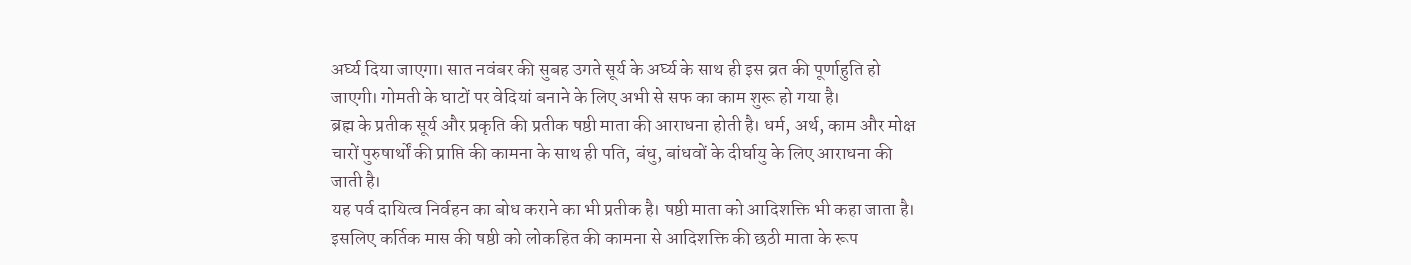अर्घ्य दिया जाएगा। सात नवंबर की सुबह उगते सूर्य के अर्घ्य के साथ ही इस व्रत की पूर्णाहुति हो जाएगी। गोमती के घाटों पर वेदियां बनाने के लिए अभी से सफ का काम शुरू हो गया है।
ब्रह्म के प्रतीक सूर्य और प्रकृति की प्रतीक षष्ठी माता की आराधना होती है। धर्म, अर्थ, काम और मोक्ष चारों पुरुषार्थों की प्राप्ति की कामना के साथ ही पति, बंधु, बांधवों के दीर्घायु के लिए आराधना की जाती है।
यह पर्व दायित्व निर्वहन का बोध कराने का भी प्रतीक है। षष्ठी माता को आदिशक्ति भी कहा जाता है। इसलिए कर्तिक मास की षष्ठी को लोकहित की कामना से आदिशक्ति की छठी माता के रूप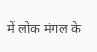में लोक मंगल के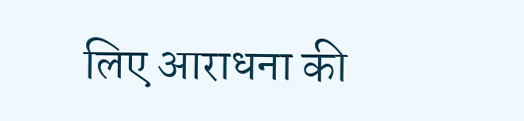लिए आराधना की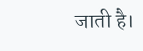जाती है।